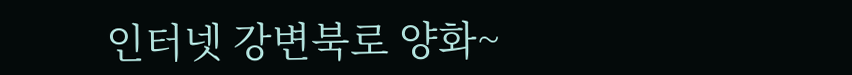인터넷 강변북로 양화~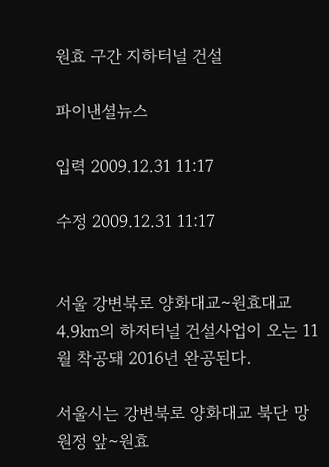원효 구간 지하터널 건설

파이낸셜뉴스

입력 2009.12.31 11:17

수정 2009.12.31 11:17


서울 강변북로 양화대교∼원효대교 4.9㎞의 하저터널 건설사업이 오는 11월 착공돼 2016년 완공된다.

서울시는 강변북로 양화대교 북단 망원정 앞∼원효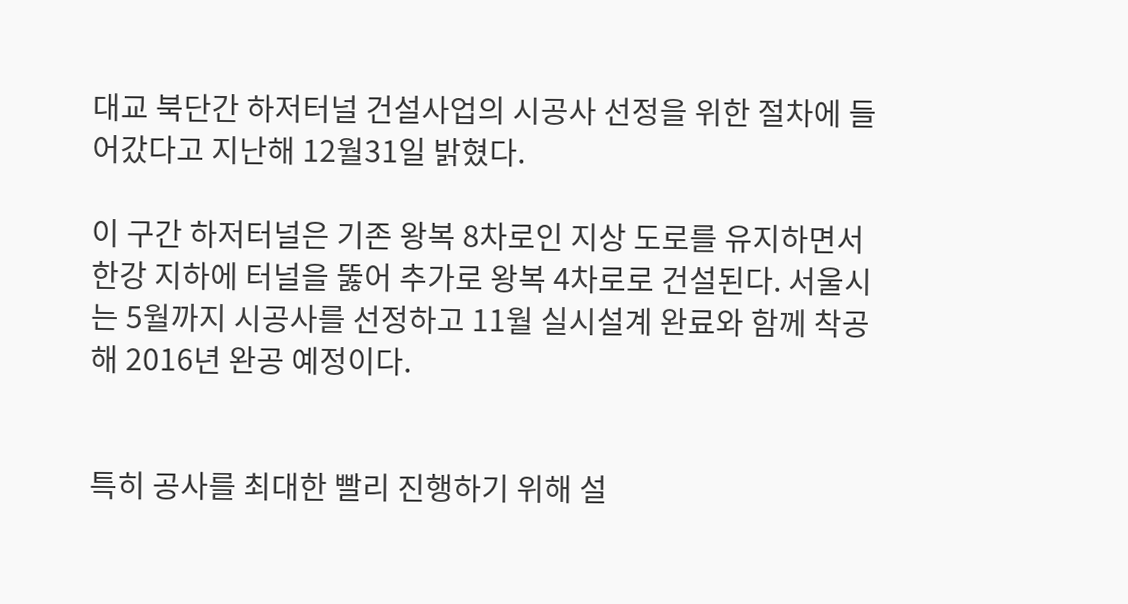대교 북단간 하저터널 건설사업의 시공사 선정을 위한 절차에 들어갔다고 지난해 12월31일 밝혔다.

이 구간 하저터널은 기존 왕복 8차로인 지상 도로를 유지하면서 한강 지하에 터널을 뚫어 추가로 왕복 4차로로 건설된다. 서울시는 5월까지 시공사를 선정하고 11월 실시설계 완료와 함께 착공해 2016년 완공 예정이다.


특히 공사를 최대한 빨리 진행하기 위해 설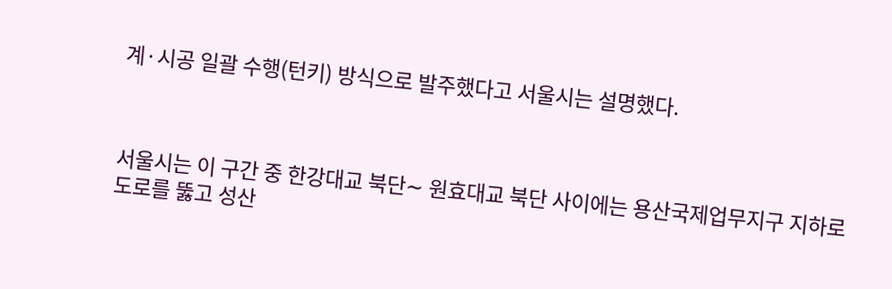계·시공 일괄 수행(턴키) 방식으로 발주했다고 서울시는 설명했다.



서울시는 이 구간 중 한강대교 북단∼ 원효대교 북단 사이에는 용산국제업무지구 지하로 도로를 뚫고 성산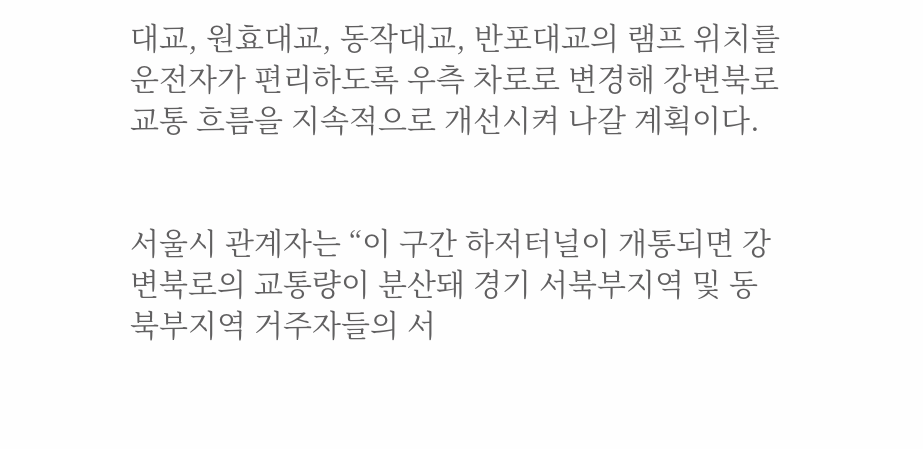대교, 원효대교, 동작대교, 반포대교의 램프 위치를 운전자가 편리하도록 우측 차로로 변경해 강변북로 교통 흐름을 지속적으로 개선시켜 나갈 계획이다.


서울시 관계자는 “이 구간 하저터널이 개통되면 강변북로의 교통량이 분산돼 경기 서북부지역 및 동북부지역 거주자들의 서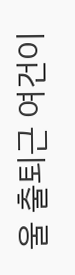울 출퇴근 여건이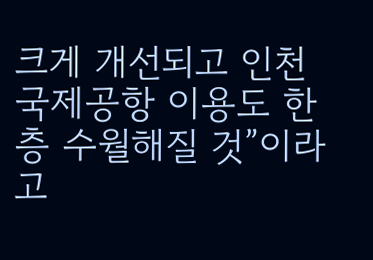크게 개선되고 인천국제공항 이용도 한층 수월해질 것”이라고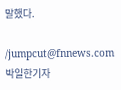말했다.

/jumpcut@fnnews.com박일한기자